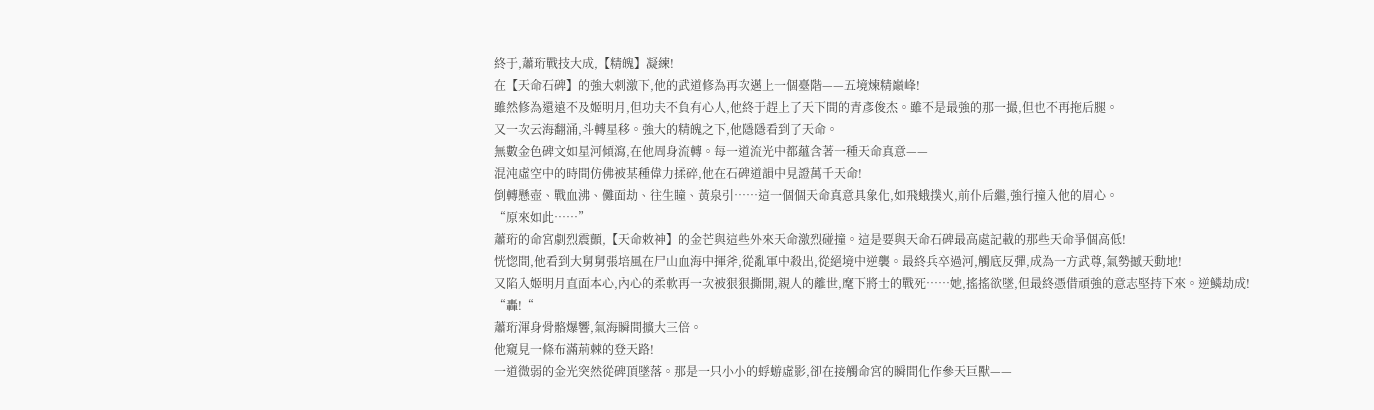終于,蕭珩戰技大成,【精魄】凝練!
在【天命石碑】的強大刺激下,他的武道修為再次邁上一個臺階——五境煉精巔峰!
雖然修為還遠不及姬明月,但功夫不負有心人,他終于趕上了天下間的青彥俊杰。雖不是最強的那一撮,但也不再拖后腿。
又一次云海翻涌,斗轉星移。強大的精魄之下,他隱隱看到了天命。
無數金色碑文如星河傾瀉,在他周身流轉。每一道流光中都蘊含著一種天命真意——
混沌虛空中的時間仿佛被某種偉力揉碎,他在石碑道韻中見證萬千天命!
倒轉懸壺、戰血沸、儺面劫、往生瞳、黃泉引……這一個個天命真意具象化,如飛蛾撲火,前仆后繼,強行撞入他的眉心。
“原來如此……”
蕭珩的命宮劇烈震顫,【天命敕神】的金芒與這些外來天命激烈碰撞。這是要與天命石碑最高處記載的那些天命爭個高低!
恍惚間,他看到大舅舅張培風在尸山血海中揮斧,從亂軍中殺出,從絕境中逆襲。最終兵卒過河,觸底反彈,成為一方武尊,氣勢撼天動地!
又陷入姬明月直面本心,內心的柔軟再一次被狠狠撕開,親人的離世,麾下將士的戰死……她,搖搖欲墜,但最終憑借頑強的意志堅持下來。逆鱗劫成!
“轟!“
蕭珩渾身骨骼爆響,氣海瞬間擴大三倍。
他窺見一條布滿荊棘的登天路!
一道微弱的金光突然從碑頂墜落。那是一只小小的蜉蝣虛影,卻在接觸命宮的瞬間化作參天巨獸——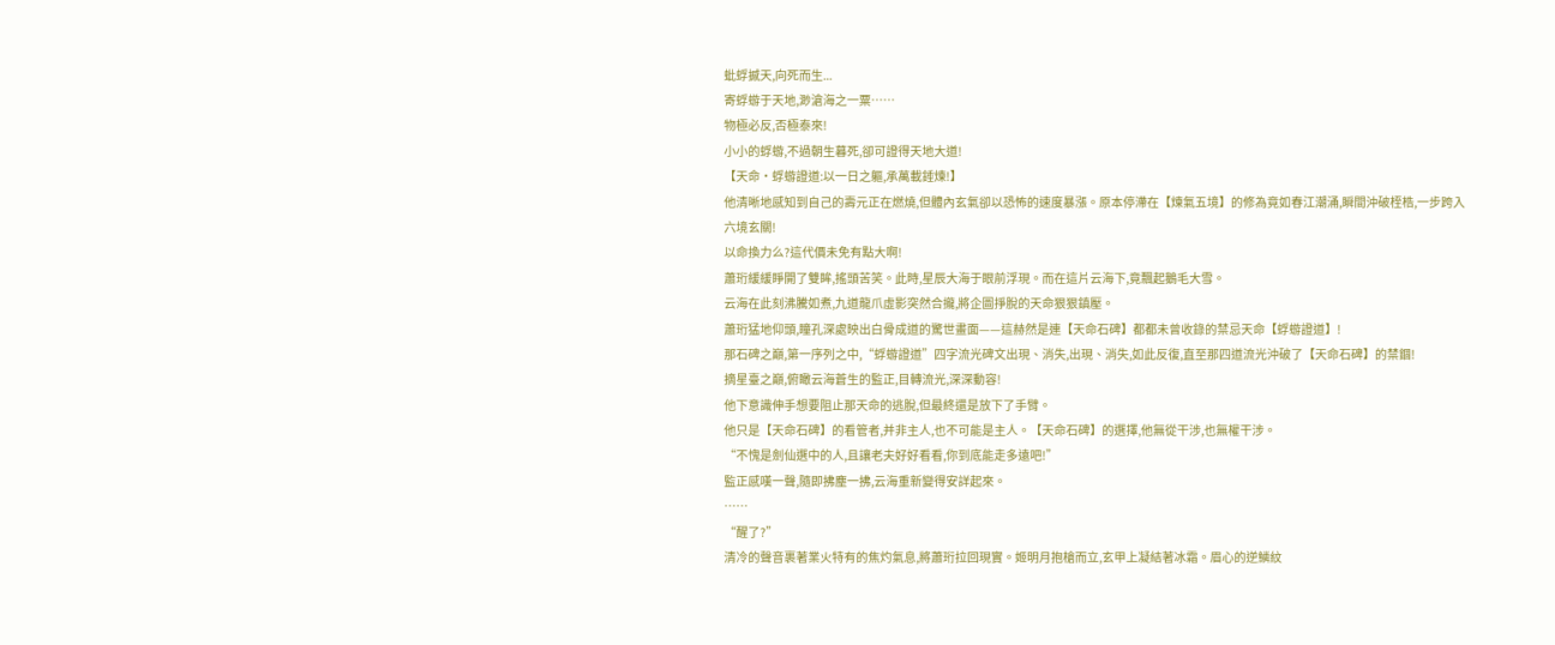蚍蜉撼天,向死而生...
寄蜉蝣于天地,渺滄海之一粟……
物極必反,否極泰來!
小小的蜉蝣,不過朝生暮死,卻可證得天地大道!
【天命·蜉蝣證道:以一日之軀,承萬載錘煉!】
他清晰地感知到自己的壽元正在燃燒,但體內玄氣卻以恐怖的速度暴漲。原本停滯在【煉氣五境】的修為竟如春江潮涌,瞬間沖破桎梏,一步跨入六境玄關!
以命換力么?這代價未免有點大啊!
蕭珩緩緩睜開了雙眸,搖頭苦笑。此時,星辰大海于眼前浮現。而在這片云海下,竟飄起鵝毛大雪。
云海在此刻沸騰如煮,九道龍爪虛影突然合攏,將企圖掙脫的天命狠狠鎮壓。
蕭珩猛地仰頭,瞳孔深處映出白骨成道的驚世畫面——這赫然是連【天命石碑】都都未曾收錄的禁忌天命【蜉蝣證道】!
那石碑之巔,第一序列之中,“蜉蝣證道”四字流光碑文出現、消失,出現、消失,如此反復,直至那四道流光沖破了【天命石碑】的禁錮!
摘星臺之巔,俯瞰云海蒼生的監正,目轉流光,深深動容!
他下意識伸手想要阻止那天命的逃脫,但最終還是放下了手臂。
他只是【天命石碑】的看管者,并非主人,也不可能是主人。【天命石碑】的選擇,他無從干涉,也無權干涉。
“不愧是劍仙選中的人,且讓老夫好好看看,你到底能走多遠吧!”
監正感嘆一聲,隨即拂塵一拂,云海重新變得安詳起來。
……
“醒了?”
清冷的聲音裹著業火特有的焦灼氣息,將蕭珩拉回現實。姬明月抱槍而立,玄甲上凝結著冰霜。眉心的逆鱗紋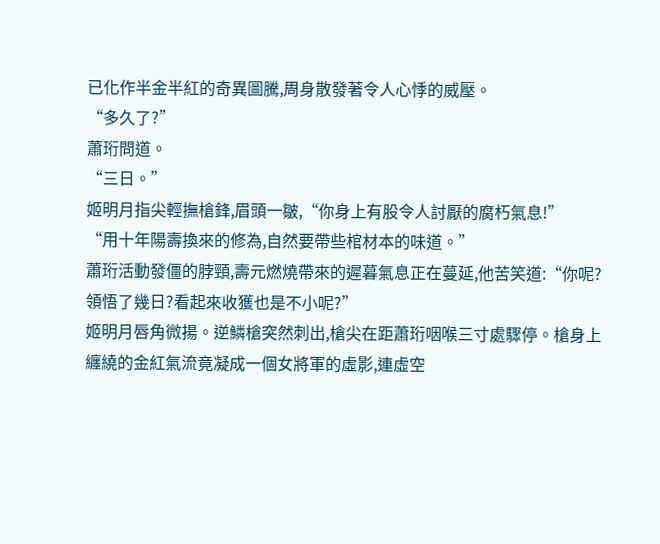已化作半金半紅的奇異圖騰,周身散發著令人心悸的威壓。
“多久了?”
蕭珩問道。
“三日。”
姬明月指尖輕撫槍鋒,眉頭一皺,“你身上有股令人討厭的腐朽氣息!”
“用十年陽壽換來的修為,自然要帶些棺材本的味道。”
蕭珩活動發僵的脖頸,壽元燃燒帶來的遲暮氣息正在蔓延,他苦笑道:“你呢?領悟了幾日?看起來收獲也是不小呢?”
姬明月唇角微揚。逆鱗槍突然刺出,槍尖在距蕭珩咽喉三寸處驟停。槍身上纏繞的金紅氣流竟凝成一個女將軍的虛影,連虛空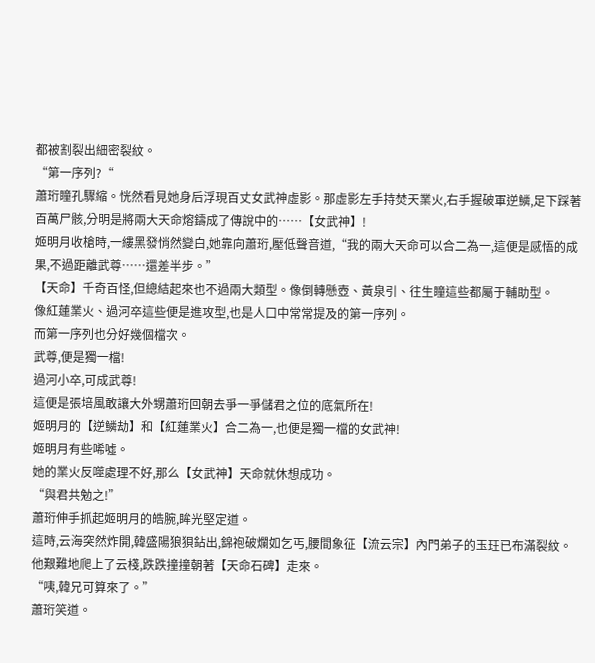都被割裂出細密裂紋。
“第一序列?“
蕭珩瞳孔驟縮。恍然看見她身后浮現百丈女武神虛影。那虛影左手持焚天業火,右手握破軍逆鱗,足下踩著百萬尸骸,分明是將兩大天命熔鑄成了傳說中的……【女武神】!
姬明月收槍時,一縷黑發悄然變白,她靠向蕭珩,壓低聲音道,“我的兩大天命可以合二為一,這便是感悟的成果,不過距離武尊……還差半步。”
【天命】千奇百怪,但總結起來也不過兩大類型。像倒轉懸壺、黃泉引、往生瞳這些都屬于輔助型。
像紅蓮業火、過河卒這些便是進攻型,也是人口中常常提及的第一序列。
而第一序列也分好幾個檔次。
武尊,便是獨一檔!
過河小卒,可成武尊!
這便是張培風敢讓大外甥蕭珩回朝去爭一爭儲君之位的底氣所在!
姬明月的【逆鱗劫】和【紅蓮業火】合二為一,也便是獨一檔的女武神!
姬明月有些唏噓。
她的業火反噬處理不好,那么【女武神】天命就休想成功。
“與君共勉之!”
蕭珩伸手抓起姬明月的皓腕,眸光堅定道。
這時,云海突然炸開,韓盛陽狼狽鉆出,錦袍破爛如乞丐,腰間象征【流云宗】內門弟子的玉玨已布滿裂紋。
他艱難地爬上了云棧,跌跌撞撞朝著【天命石碑】走來。
“咦,韓兄可算來了。”
蕭珩笑道。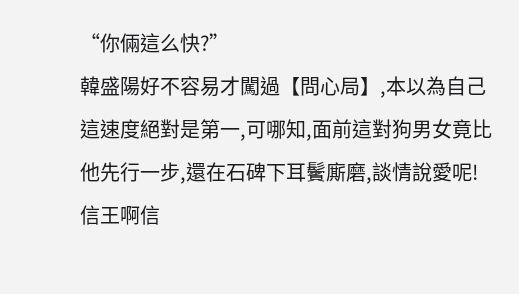“你倆這么快?”
韓盛陽好不容易才闖過【問心局】,本以為自己這速度絕對是第一,可哪知,面前這對狗男女竟比他先行一步,還在石碑下耳鬢廝磨,談情說愛呢!
信王啊信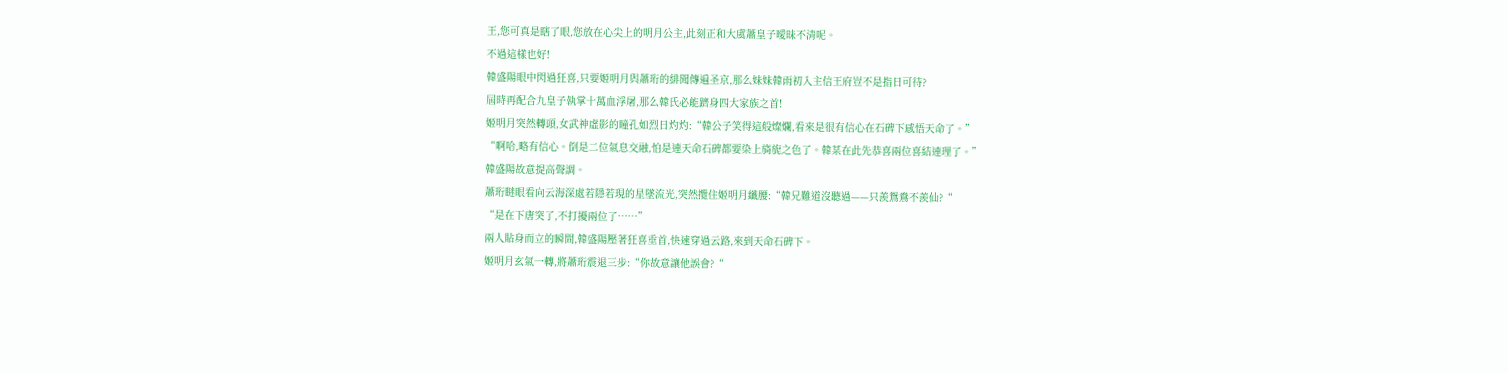王,您可真是瞎了眼,您放在心尖上的明月公主,此刻正和大虞蕭皇子曖昧不清呢。
不過這樣也好!
韓盛陽眼中閃過狂喜,只要姬明月與蕭珩的緋聞傳遍圣京,那么妹妹韓雨初入主信王府豈不是指日可待?
屆時再配合九皇子執掌十萬血浮屠,那么韓氏必能躋身四大家族之首!
姬明月突然轉頭,女武神虛影的瞳孔如烈日灼灼:“韓公子笑得這般燦爛,看來是很有信心在石碑下感悟天命了。”
“啊哈,略有信心。倒是二位氣息交融,怕是連天命石碑都要染上旖旎之色了。韓某在此先恭喜兩位喜結連理了。”
韓盛陽故意提高聲調。
蕭珩瞇眼看向云海深處若隱若現的星墜流光,突然攬住姬明月纖腰:“韓兄難道沒聽過——只羨鴛鴦不羨仙?“
“是在下唐突了,不打擾兩位了……”
兩人貼身而立的瞬間,韓盛陽壓著狂喜垂首,快速穿過云路,來到天命石碑下。
姬明月玄氣一轉,將蕭珩震退三步:“你故意讓他誤會?“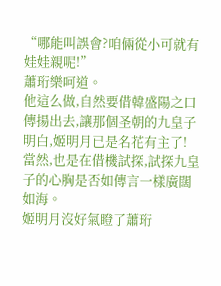“哪能叫誤會?咱倆從小可就有娃娃親呢!”
蕭珩樂呵道。
他這么做,自然要借韓盛陽之口傳揚出去,讓那個圣朝的九皇子明白,姬明月已是名花有主了!
當然,也是在借機試探,試探九皇子的心胸是否如傳言一樣廣闊如海。
姬明月沒好氣瞪了蕭珩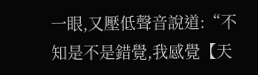一眼,又壓低聲音說道:“不知是不是錯覺,我感覺【天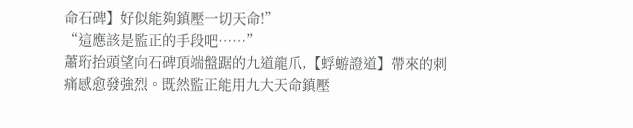命石碑】好似能夠鎮壓一切天命!”
“這應該是監正的手段吧……”
蕭珩抬頭望向石碑頂端盤踞的九道龍爪,【蜉蝣證道】帶來的刺痛感愈發強烈。既然監正能用九大天命鎮壓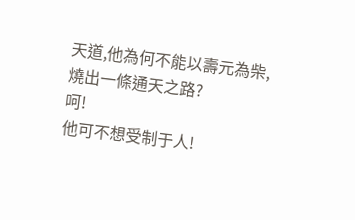天道,他為何不能以壽元為柴,燒出一條通天之路?
呵!
他可不想受制于人!